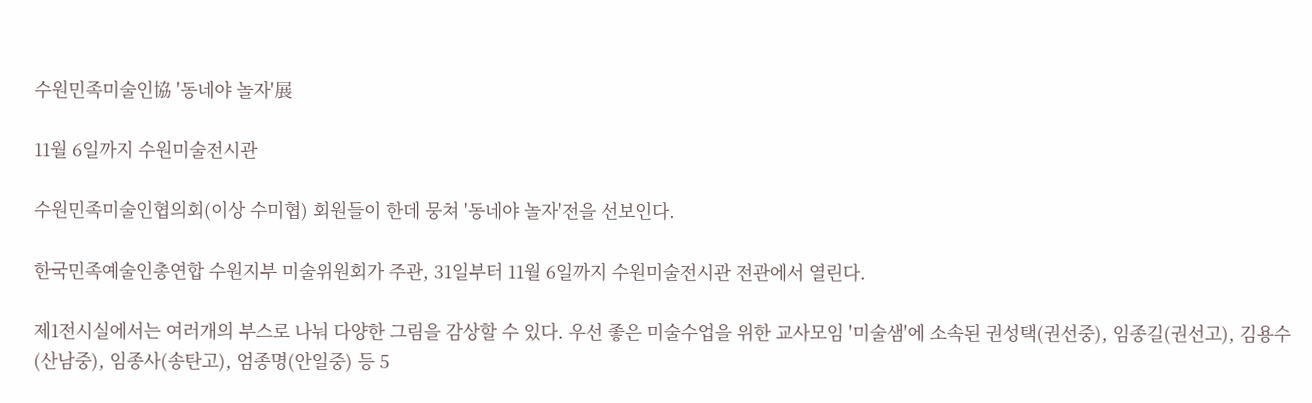수원민족미술인協 '동네야 놀자'展

11월 6일까지 수원미술전시관

수원민족미술인협의회(이상 수미협) 회원들이 한데 뭉쳐 '동네야 놀자'전을 선보인다.

한국민족예술인총연합 수원지부 미술위원회가 주관, 31일부터 11월 6일까지 수원미술전시관 전관에서 열린다.

제1전시실에서는 여러개의 부스로 나눠 다양한 그림을 감상할 수 있다. 우선 좋은 미술수업을 위한 교사모임 '미술샘'에 소속된 권성택(권선중), 임종길(권선고), 김용수(산남중), 임종사(송탄고), 엄종명(안일중) 등 5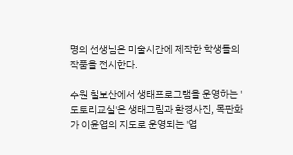명의 선생님은 미술시간에 제작한 학생들의 작품을 전시한다.

수원 칠보산에서 생태프로그램을 운영하는 '도토리교실'은 생태그림과 환경사진, 목판화가 이윤엽의 지도로 운영되는 '엽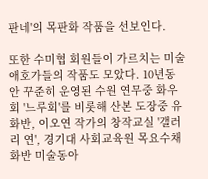판네'의 목판화 작품을 선보인다.

또한 수미협 회원들이 가르치는 미술애호가들의 작품도 모았다. 10년동안 꾸준히 운영된 수원 연무중 화우회 '느루회'를 비롯해 산본 도장중 유화반, 이오연 작가의 창작교실 '갤러리 연', 경기대 사회교육원 목요수채화반 미술동아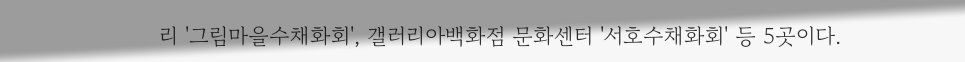리 '그림마을수채화회', 갤러리아백화점 문화센터 '서호수채화회' 등 5곳이다.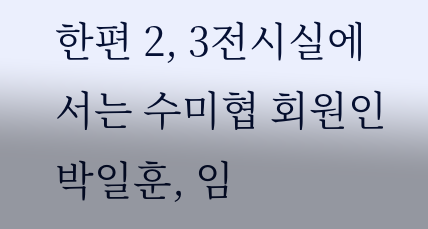한편 2, 3전시실에서는 수미협 회원인 박일훈, 임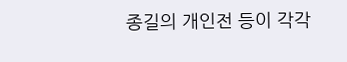종길의 개인전 등이 각각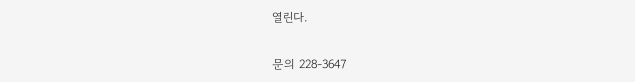열린다.

문의 228-3647